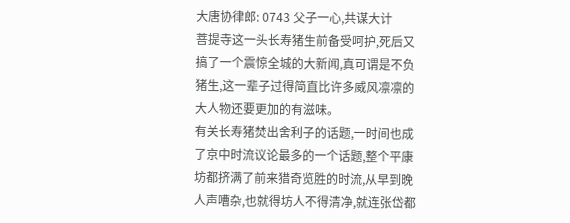大唐协律郎: 0743 父子一心,共谋大计
菩提寺这一头长寿猪生前备受呵护,死后又搞了一个震惊全城的大新闻,真可谓是不负猪生,这一辈子过得简直比许多威风凛凛的大人物还要更加的有滋味。
有关长寿猪焚出舍利子的话题,一时间也成了京中时流议论最多的一个话题,整个平康坊都挤满了前来猎奇览胜的时流,从早到晚人声嘈杂,也就得坊人不得清净,就连张岱都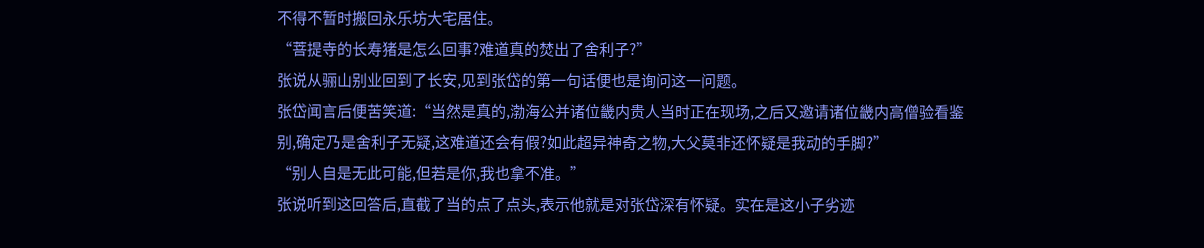不得不暂时搬回永乐坊大宅居住。
“菩提寺的长寿猪是怎么回事?难道真的焚出了舍利子?”
张说从骊山别业回到了长安,见到张岱的第一句话便也是询问这一问题。
张岱闻言后便苦笑道:“当然是真的,渤海公并诸位畿内贵人当时正在现场,之后又邀请诸位畿内高僧验看鉴别,确定乃是舍利子无疑,这难道还会有假?如此超异神奇之物,大父莫非还怀疑是我动的手脚?”
“别人自是无此可能,但若是你,我也拿不准。”
张说听到这回答后,直截了当的点了点头,表示他就是对张岱深有怀疑。实在是这小子劣迹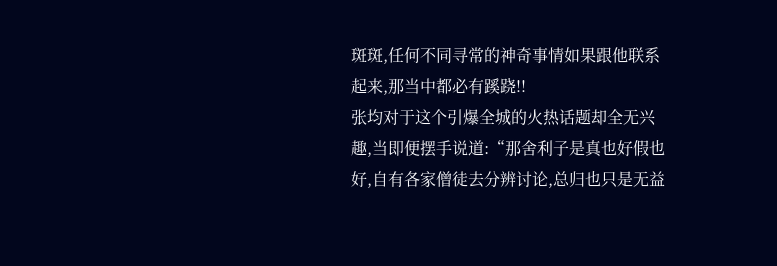斑斑,任何不同寻常的神奇事情如果跟他联系起来,那当中都必有蹊跷!!
张均对于这个引爆全城的火热话题却全无兴趣,当即便摆手说道:“那舍利子是真也好假也好,自有各家僧徒去分辨讨论,总归也只是无益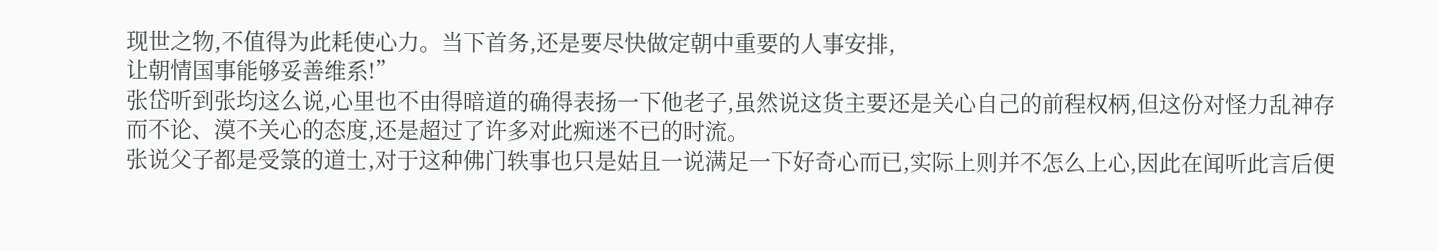现世之物,不值得为此耗使心力。当下首务,还是要尽快做定朝中重要的人事安排,
让朝情国事能够妥善维系!”
张岱听到张均这么说,心里也不由得暗道的确得表扬一下他老子,虽然说这货主要还是关心自己的前程权柄,但这份对怪力乱神存而不论、漠不关心的态度,还是超过了许多对此痴迷不已的时流。
张说父子都是受箓的道士,对于这种佛门轶事也只是姑且一说满足一下好奇心而已,实际上则并不怎么上心,因此在闻听此言后便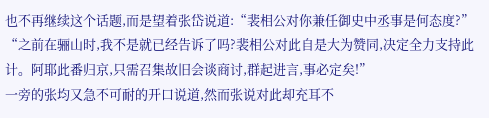也不再继续这个话题,而是望着张岱说道:“裴相公对你兼任御史中丞事是何态度?”
“之前在骊山时,我不是就已经告诉了吗?裴相公对此自是大为赞同,决定全力支持此计。阿耶此番归京,只需召集故旧会谈商讨,群起进言,事必定矣!”
一旁的张均又急不可耐的开口说道,然而张说对此却充耳不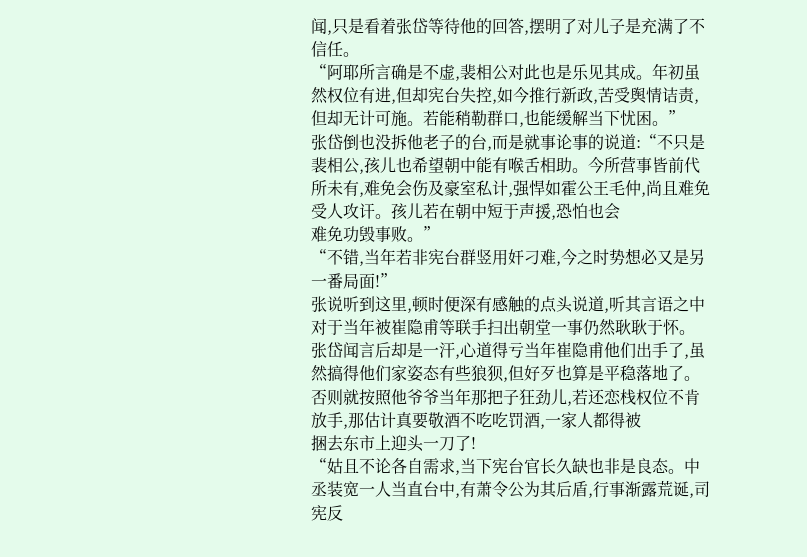闻,只是看着张岱等待他的回答,摆明了对儿子是充满了不信任。
“阿耶所言确是不虚,裴相公对此也是乐见其成。年初虽然权位有进,但却宪台失控,如今推行新政,苦受舆情诘责,但却无计可施。若能稍勒群口,也能缓解当下忧困。”
张岱倒也没拆他老子的台,而是就事论事的说道:“不只是裴相公,孩儿也希望朝中能有喉舌相助。今所营事皆前代所未有,难免会伤及豪室私计,强悍如霍公王毛仲,尚且难免受人攻讦。孩儿若在朝中短于声援,恐怕也会
难免功毁事败。”
“不错,当年若非宪台群竖用奸刁难,今之时势想必又是另一番局面!”
张说听到这里,顿时便深有感触的点头说道,听其言语之中对于当年被崔隐甫等联手扫出朝堂一事仍然耿耿于怀。
张岱闻言后却是一汗,心道得亏当年崔隐甫他们出手了,虽然搞得他们家姿态有些狼狈,但好歹也算是平稳落地了。否则就按照他爷爷当年那把子狂劲儿,若还恋栈权位不肯放手,那估计真要敬酒不吃吃罚酒,一家人都得被
捆去东市上迎头一刀了!
“姑且不论各自需求,当下宪台官长久缺也非是良态。中丞装宽一人当直台中,有萧令公为其后盾,行事渐露荒诞,司宪反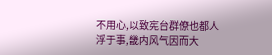不用心,以致宪台群僚也都人浮于事,畿内风气因而大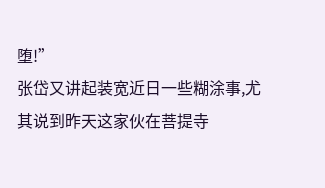堕!”
张岱又讲起装宽近日一些糊涂事,尤其说到昨天这家伙在菩提寺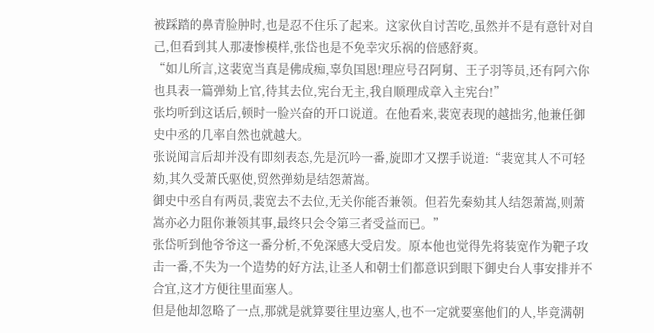被踩踏的鼻青脸肿时,也是忍不住乐了起来。这家伙自讨苦吃,虽然并不是有意针对自己,但看到其人那凄惨模样,张岱也是不免幸灾乐祸的倍感舒爽。
“如儿所言,这裴宽当真是佛成痴,辜负国恩!理应号召阿舅、王子羽等员,还有阿六你也具表一篇弹劾上官,待其去位,宪台无主,我自顺理成章入主宪台!”
张均听到这话后,顿时一脸兴奋的开口说道。在他看来,裴宽表现的越拙劣,他兼任御史中丞的几率自然也就越大。
张说闻言后却并没有即刻表态,先是沉吟一番,旋即才又摆手说道:“裴宽其人不可轻劾,其久受萧氏驱使,贸然弹劾是结怨萧嵩。
御史中丞自有两员,裴宽去不去位,无关你能否兼领。但若先秦劾其人结怨萧嵩,则萧嵩亦必力阻你兼领其事,最终只会令第三者受益而已。”
张岱听到他爷爷这一番分析,不免深感大受启发。原本他也觉得先将装宽作为靶子攻击一番,不失为一个造势的好方法,让圣人和朝士们都意识到眼下御史台人事安排并不合宜,这才方便往里面塞人。
但是他却忽略了一点,那就是就算要往里边塞人,也不一定就要塞他们的人,毕竟满朝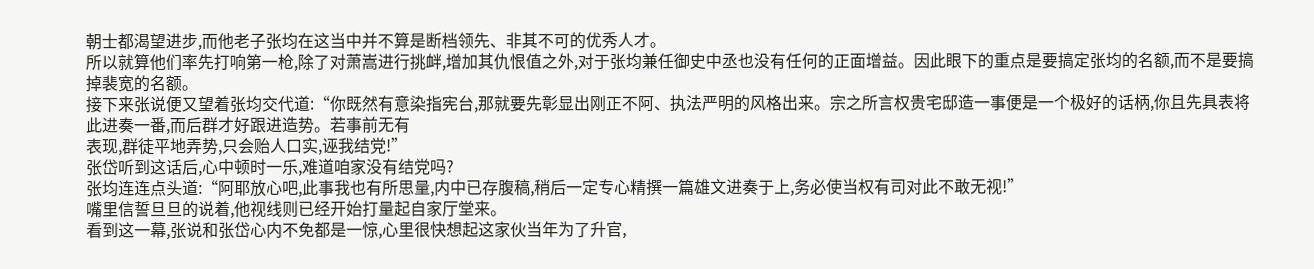朝士都渴望进步,而他老子张均在这当中并不算是断档领先、非其不可的优秀人才。
所以就算他们率先打响第一枪,除了对萧嵩进行挑衅,增加其仇恨值之外,对于张均兼任御史中丞也没有任何的正面增益。因此眼下的重点是要搞定张均的名额,而不是要搞掉裴宽的名额。
接下来张说便又望着张均交代道:“你既然有意染指宪台,那就要先彰显出刚正不阿、执法严明的风格出来。宗之所言权贵宅邸造一事便是一个极好的话柄,你且先具表将此进奏一番,而后群才好跟进造势。若事前无有
表现,群徒平地弄势,只会贻人口实,诬我结党!”
张岱听到这话后,心中顿时一乐,难道咱家没有结党吗?
张均连连点头道:“阿耶放心吧,此事我也有所思量,内中已存腹稿,稍后一定专心精撰一篇雄文进奏于上,务必使当权有司对此不敢无视!”
嘴里信誓旦旦的说着,他视线则已经开始打量起自家厅堂来。
看到这一幕,张说和张岱心内不免都是一惊,心里很快想起这家伙当年为了升官,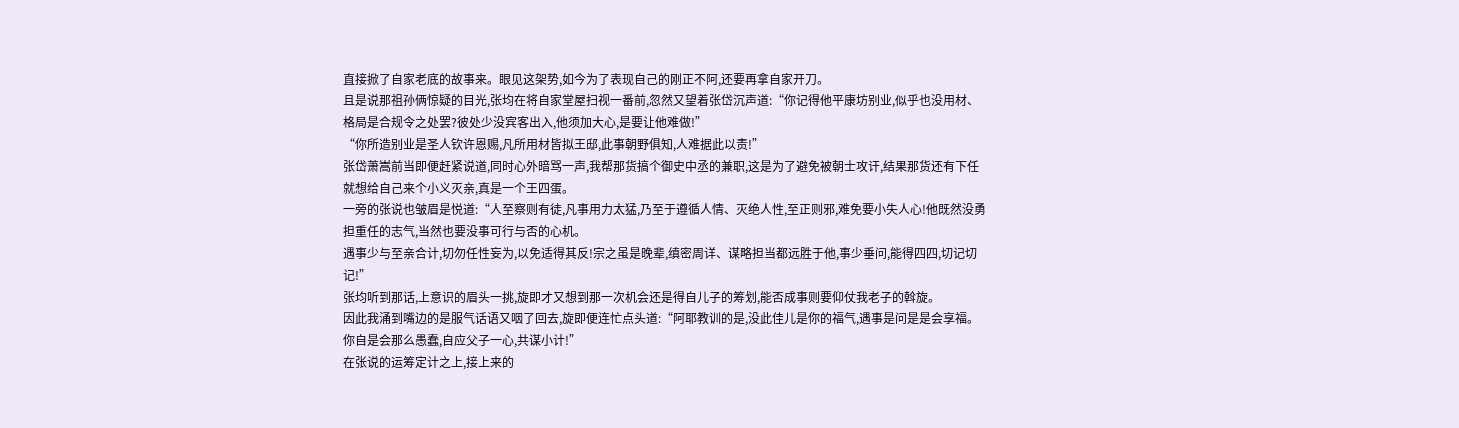直接掀了自家老底的故事来。眼见这架势,如今为了表现自己的刚正不阿,还要再拿自家开刀。
且是说那祖孙俩惊疑的目光,张均在将自家堂屋扫视一番前,忽然又望着张岱沉声道:“你记得他平康坊别业,似乎也没用材、格局是合规令之处罢?彼处少没宾客出入,他须加大心,是要让他难做!”
“你所造别业是圣人钦许恩赐,凡所用材皆拟王邸,此事朝野俱知,人难据此以责!”
张岱萧嵩前当即便赶紧说道,同时心外暗骂一声,我帮那货搞个御史中丞的兼职,这是为了避免被朝士攻讦,结果那货还有下任就想给自己来个小义灭亲,真是一个王四蛋。
一旁的张说也皱眉是悦道:“人至察则有徒,凡事用力太猛,乃至于遵循人情、灭绝人性,至正则邪,难免要小失人心!他既然没勇担重任的志气,当然也要没事可行与否的心机。
遇事少与至亲合计,切勿任性妄为,以免适得其反!宗之虽是晚辈,缜密周详、谋略担当都远胜于他,事少垂问,能得四四,切记切记!”
张均听到那话,上意识的眉头一挑,旋即才又想到那一次机会还是得自儿子的筹划,能否成事则要仰仗我老子的斡旋。
因此我涌到嘴边的是服气话语又咽了回去,旋即便连忙点头道:“阿耶教训的是,没此佳儿是你的福气,遇事是问是是会享福。你自是会那么愚蠢,自应父子一心,共谋小计!”
在张说的运筹定计之上,接上来的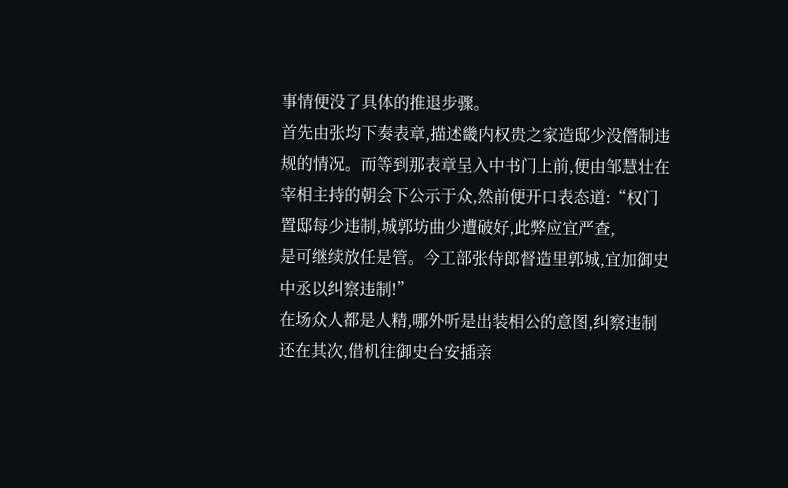事情便没了具体的推退步骤。
首先由张均下奏表章,描述畿内权贵之家造邸少没僭制违规的情况。而等到那表章呈入中书门上前,便由邹慧壮在宰相主持的朝会下公示于众,然前便开口表态道:“权门置邸每少违制,城郭坊曲少遭破好,此弊应宜严查,
是可继续放任是管。今工部张侍郎督造里郭城,宜加御史中丞以纠察违制!”
在场众人都是人精,哪外听是出装相公的意图,纠察违制还在其次,借机往御史台安插亲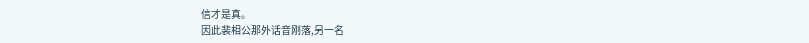信才是真。
因此裴相公那外话音刚落,另一名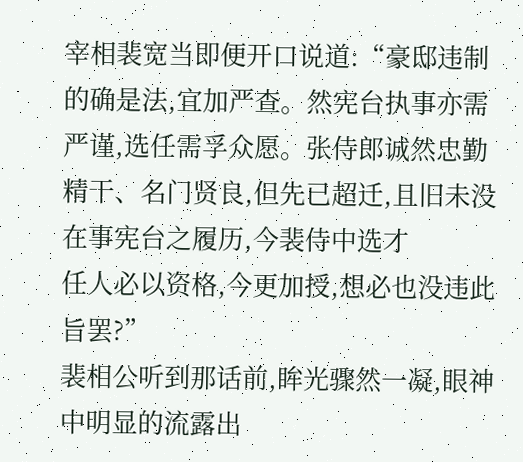宰相裴宽当即便开口说道:“豪邸违制的确是法,宜加严查。然宪台执事亦需严谨,选任需孚众愿。张侍郎诚然忠勤精干、名门贤良,但先已超迁,且旧未没在事宪台之履历,今裴侍中选才
任人必以资格,今更加授,想必也没违此旨罢?”
裴相公听到那话前,眸光骤然一凝,眼神中明显的流露出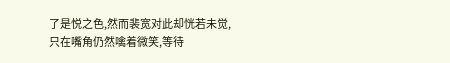了是悦之色,然而裴宽对此却恍若未觉,只在嘴角仍然噙着微笑,等待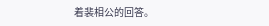着裴相公的回答。